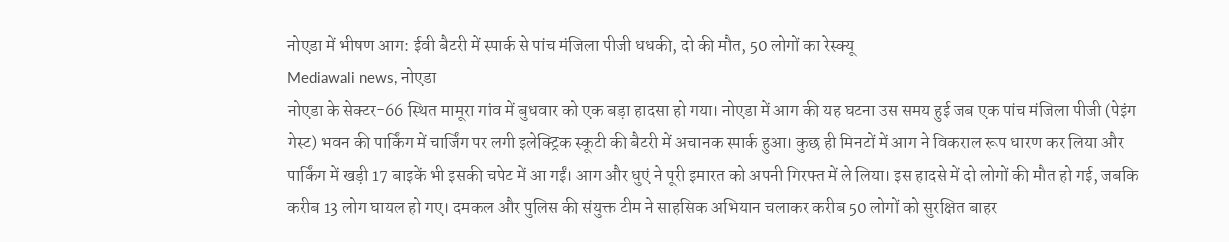नोएडा में भीषण आग: ईवी बैटरी में स्पार्क से पांच मंजिला पीजी धधकी, दो की मौत, 50 लोगों का रेस्क्यू
Mediawali news, नोएडा
नोएडा के सेक्टर-66 स्थित मामूरा गांव में बुधवार को एक बड़ा हादसा हो गया। नोएडा में आग की यह घटना उस समय हुई जब एक पांच मंजिला पीजी (पेइंग गेस्ट) भवन की पार्किंग में चार्जिंग पर लगी इलेक्ट्रिक स्कूटी की बैटरी में अचानक स्पार्क हुआ। कुछ ही मिनटों में आग ने विकराल रूप धारण कर लिया और पार्किंग में खड़ी 17 बाइकें भी इसकी चपेट में आ गईं। आग और धुएं ने पूरी इमारत को अपनी गिरफ्त में ले लिया। इस हादसे में दो लोगों की मौत हो गई, जबकि करीब 13 लोग घायल हो गए। दमकल और पुलिस की संयुक्त टीम ने साहसिक अभियान चलाकर करीब 50 लोगों को सुरक्षित बाहर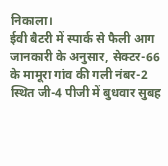निकाला।
ईवी बैटरी में स्पार्क से फैली आग
जानकारी के अनुसार, सेक्टर-66 के मामूरा गांव की गली नंबर-2 स्थित जी-4 पीजी में बुधवार सुबह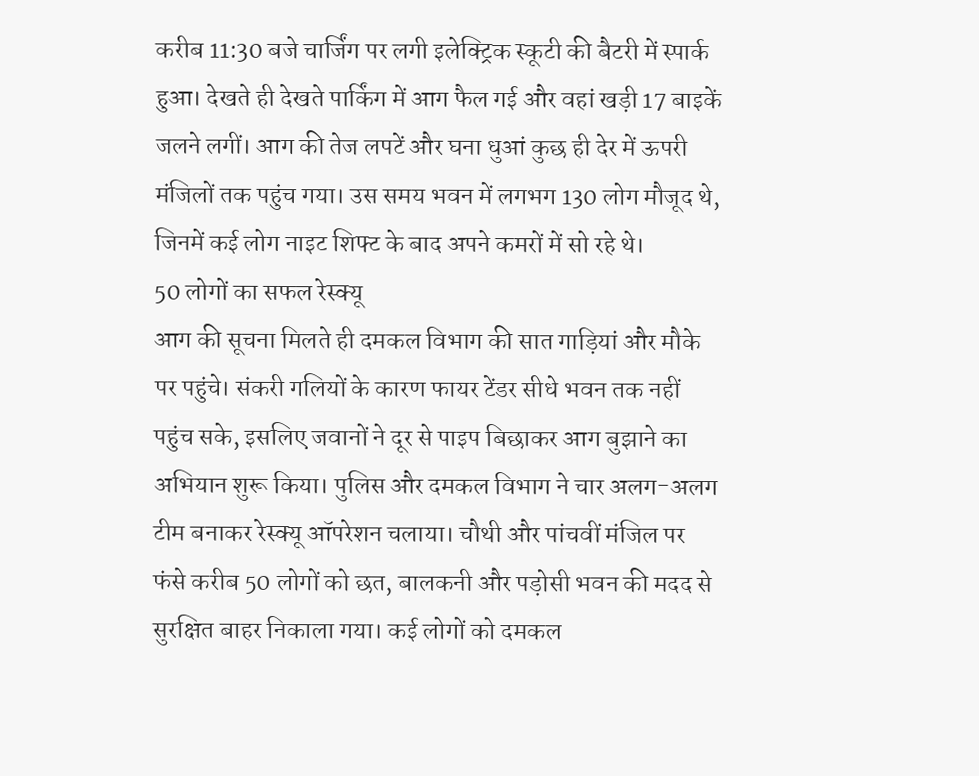करीब 11:30 बजे चार्जिंग पर लगी इलेक्ट्रिक स्कूटी की बैटरी में स्पार्क हुआ। देखते ही देखते पार्किंग में आग फैल गई और वहां खड़ी 17 बाइकें जलने लगीं। आग की तेज लपटें और घना धुआं कुछ ही देर में ऊपरी मंजिलों तक पहुंच गया। उस समय भवन में लगभग 130 लोग मौजूद थे, जिनमें कई लोग नाइट शिफ्ट के बाद अपने कमरों में सो रहे थे।
50 लोगों का सफल रेस्क्यू
आग की सूचना मिलते ही दमकल विभाग की सात गाड़ियां और मौके पर पहुंचे। संकरी गलियों के कारण फायर टेंडर सीधे भवन तक नहीं पहुंच सके, इसलिए जवानों ने दूर से पाइप बिछाकर आग बुझाने का अभियान शुरू किया। पुलिस और दमकल विभाग ने चार अलग-अलग टीम बनाकर रेस्क्यू ऑपरेशन चलाया। चौथी और पांचवीं मंजिल पर फंसे करीब 50 लोगों को छत, बालकनी और पड़ोसी भवन की मदद से सुरक्षित बाहर निकाला गया। कई लोगों को दमकल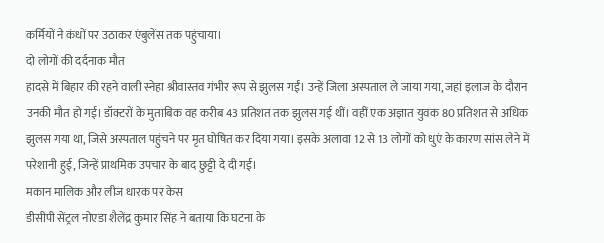कर्मियों ने कंधों पर उठाकर एंबुलेंस तक पहुंचाया।
दो लोगों की दर्दनाक मौत
हादसे में बिहार की रहने वाली स्नेहा श्रीवास्तव गंभीर रूप से झुलस गईं। उन्हें जिला अस्पताल ले जाया गया, जहां इलाज के दौरान उनकी मौत हो गई। डॉक्टरों के मुताबिक वह करीब 43 प्रतिशत तक झुलस गई थीं। वहीं एक अज्ञात युवक 80 प्रतिशत से अधिक झुलस गया था, जिसे अस्पताल पहुंचने पर मृत घोषित कर दिया गया। इसके अलावा 12 से 13 लोगों को धुएं के कारण सांस लेने में परेशानी हुई, जिन्हें प्राथमिक उपचार के बाद छुट्टी दे दी गई।
मकान मालिक और लीज धारक पर केस
डीसीपी सेंट्रल नोएडा शैलेंद्र कुमार सिंह ने बताया कि घटना के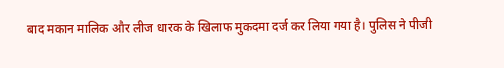बाद मकान मालिक और लीज धारक के खिलाफ मुकदमा दर्ज कर लिया गया है। पुलिस ने पीजी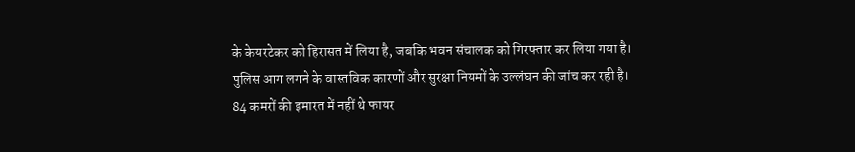के केयरटेकर को हिरासत में लिया है, जबकि भवन संचालक को गिरफ्तार कर लिया गया है। पुलिस आग लगने के वास्तविक कारणों और सुरक्षा नियमों के उल्लंघन की जांच कर रही है।
84 कमरों की इमारत में नहीं थे फायर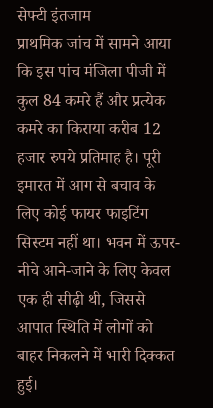सेफ्टी इंतजाम
प्राथमिक जांच में सामने आया कि इस पांच मंजिला पीजी में कुल 84 कमरे हैं और प्रत्येक कमरे का किराया करीब 12 हजार रुपये प्रतिमाह है। पूरी इमारत में आग से बचाव के लिए कोई फायर फाइटिंग सिस्टम नहीं था। भवन में ऊपर-नीचे आने-जाने के लिए केवल एक ही सीढ़ी थी, जिससे आपात स्थिति में लोगों को बाहर निकलने में भारी दिक्कत हुई।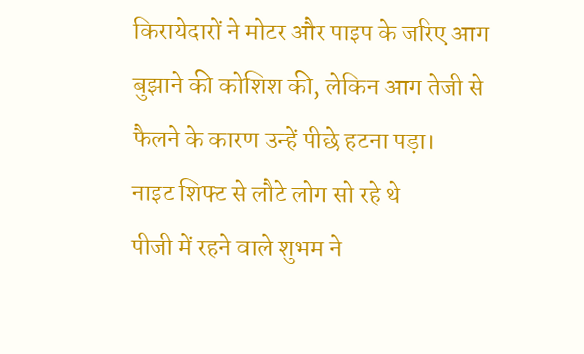किरायेदारों ने मोटर और पाइप के जरिए आग बुझाने की कोशिश की, लेकिन आग तेजी से फैलने के कारण उन्हें पीछे हटना पड़ा।
नाइट शिफ्ट से लौटे लोग सो रहे थे
पीजी में रहने वाले शुभम ने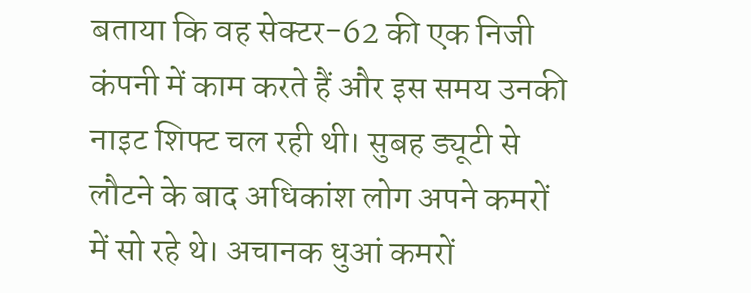बताया कि वह सेक्टर-62 की एक निजी कंपनी में काम करते हैं और इस समय उनकी नाइट शिफ्ट चल रही थी। सुबह ड्यूटी से लौटने के बाद अधिकांश लोग अपने कमरों में सो रहे थे। अचानक धुआं कमरों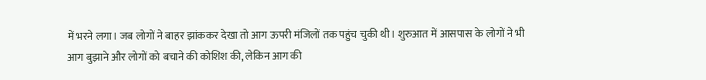में भरने लगा। जब लोगों ने बाहर झांककर देखा तो आग ऊपरी मंजिलों तक पहुंच चुकी थी। शुरुआत में आसपास के लोगों ने भी आग बुझाने और लोगों को बचाने की कोशिश की, लेकिन आग की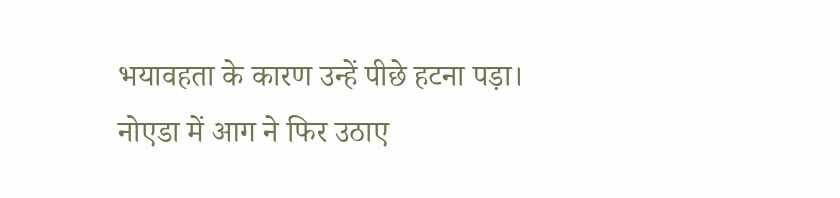भयावहता के कारण उन्हें पीछे हटना पड़ा।
नोएडा में आग ने फिर उठाए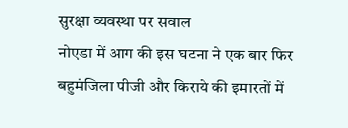सुरक्षा व्यवस्था पर सवाल
नोएडा में आग की इस घटना ने एक बार फिर बहुमंजिला पीजी और किराये की इमारतों में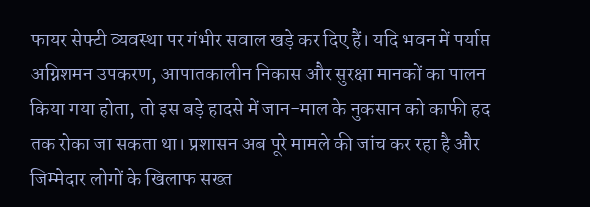फायर सेफ्टी व्यवस्था पर गंभीर सवाल खड़े कर दिए हैं। यदि भवन में पर्याप्त अग्निशमन उपकरण, आपातकालीन निकास और सुरक्षा मानकों का पालन किया गया होता, तो इस बड़े हादसे में जान-माल के नुकसान को काफी हद तक रोका जा सकता था। प्रशासन अब पूरे मामले की जांच कर रहा है और जिम्मेदार लोगों के खिलाफ सख्त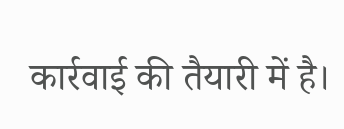कार्रवाई की तैयारी में है।